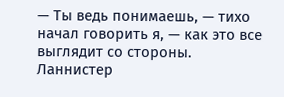— Ты ведь понимаешь, — тихо начал говорить я, — как это все выглядит со стороны.
Ланнистер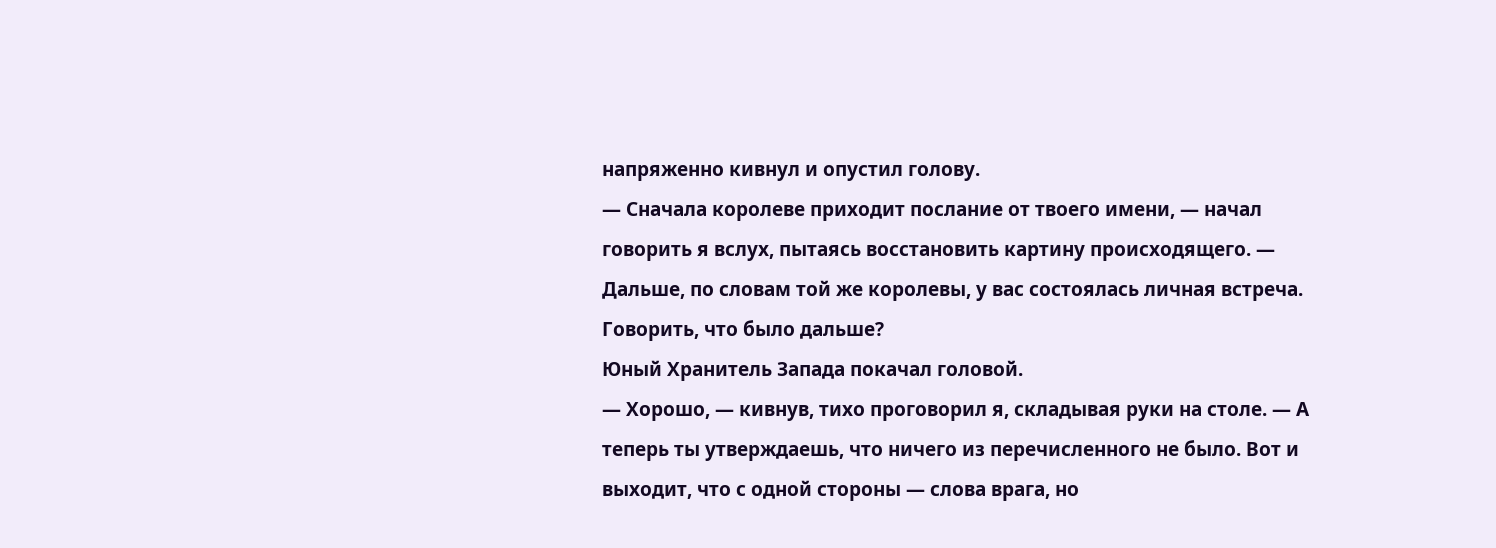напряженно кивнул и опустил голову.
— Сначала королеве приходит послание от твоего имени, — начал говорить я вслух, пытаясь восстановить картину происходящего. — Дальше, по словам той же королевы, у вас состоялась личная встреча. Говорить, что было дальше?
Юный Хранитель Запада покачал головой.
— Хорошо, — кивнув, тихо проговорил я, складывая руки на столе. — А теперь ты утверждаешь, что ничего из перечисленного не было. Вот и выходит, что с одной стороны — слова врага, но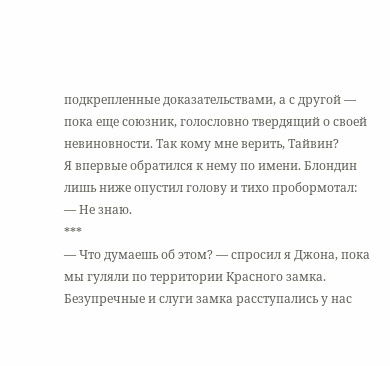подкрепленные доказательствами, а с другой — пока еще союзник, голословно твердящий о своей невиновности. Так кому мне верить, Тайвин?
Я впервые обратился к нему по имени. Блондин лишь ниже опустил голову и тихо пробормотал:
— Не знаю.
***
— Что думаешь об этом? — спросил я Джона, пока мы гуляли по территории Красного замка.
Безупречные и слуги замка расступались у нас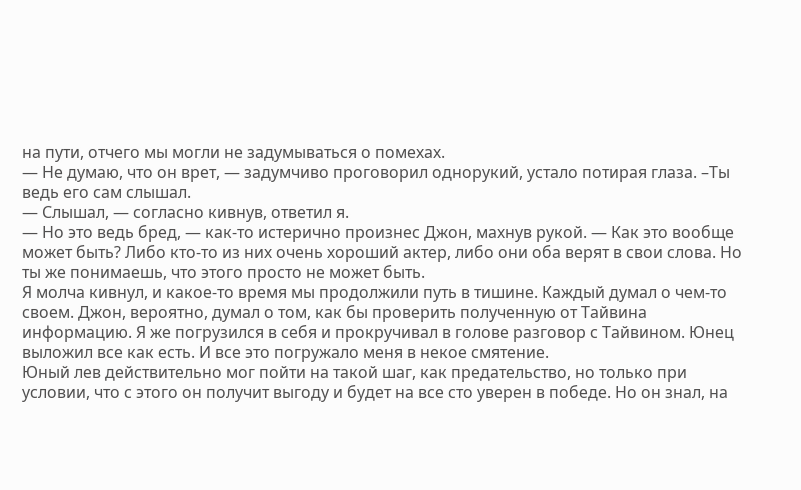на пути, отчего мы могли не задумываться о помехах.
— Не думаю, что он врет, — задумчиво проговорил однорукий, устало потирая глаза. –Ты ведь его сам слышал.
— Слышал, — согласно кивнув, ответил я.
— Но это ведь бред, — как-то истерично произнес Джон, махнув рукой. — Как это вообще может быть? Либо кто-то из них очень хороший актер, либо они оба верят в свои слова. Но ты же понимаешь, что этого просто не может быть.
Я молча кивнул, и какое-то время мы продолжили путь в тишине. Каждый думал о чем-то своем. Джон, вероятно, думал о том, как бы проверить полученную от Тайвина информацию. Я же погрузился в себя и прокручивал в голове разговор с Тайвином. Юнец выложил все как есть. И все это погружало меня в некое смятение.
Юный лев действительно мог пойти на такой шаг, как предательство, но только при условии, что с этого он получит выгоду и будет на все сто уверен в победе. Но он знал, на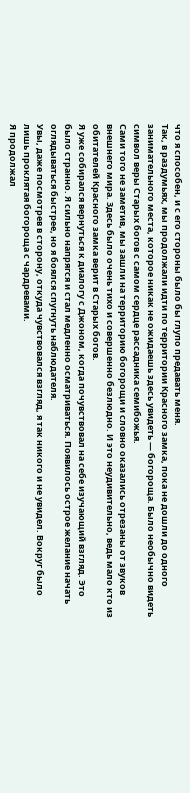что я способен, и с его стороны было бы глупо предавать меня.
Так, в раздумьях, мы продолжали идти по территории Красного замка, пока не дошли до одного занимательного места, которое никак не ожидаешь здесь увидеть — богороща. Было необычно видеть символ веры Старых богов с самом сердце рассадника семибожья.
Сами того не заметив, мы зашли на территорию богорощи и словно оказались отрезаны от звуков внешнего мира. Здесь было очень тихо и совершенно безлюдно. И это неудивительно, ведь мало кто из обитателей Красного замка верит в Старых богов.
Я уже собирался вернуться к диалогу с Джоном, когда почувствовал на себе изучающий взгляд. Это было странно. Я сильно напрягся и стал медленно осматриваться. Появилось острое желание начать оглядываться быстрее, но я боялся спугнуть наблюдателя.
Увы, даже посмотрев в сторону, откуда чувствовался взгляд, я так никого и не увидел. Вокруг было лишь проклятая богороща с чардревами.
Я продолжал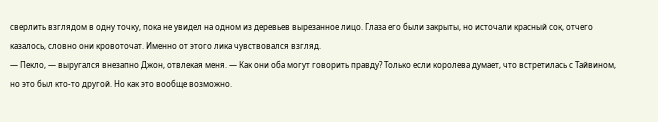сверлить взглядом в одну точку, пока не увидел на одном из деревьев вырезанное лицо. Глаза его были закрыты, но источали красный сок, отчего казалось, словно они кровоточат. Именно от этого лика чувствовался взгляд.
— Пекло, — выругался внезапно Джон, отвлекая меня. — Как они оба могут говорить правду? Только если королева думает, что встретилась с Тайвином, но это был кто-то другой. Но как это вообще возможно.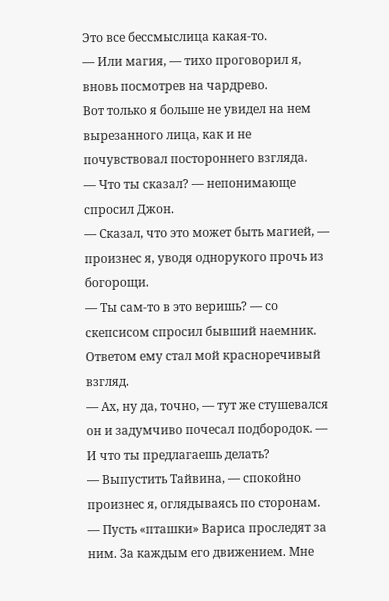Это все бессмыслица какая-то.
— Или магия, — тихо проговорил я, вновь посмотрев на чардрево.
Вот только я больше не увидел на нем вырезанного лица, как и не почувствовал постороннего взгляда.
— Что ты сказал? — непонимающе спросил Джон.
— Сказал, что это может быть магией, — произнес я, уводя однорукого прочь из богорощи.
— Ты сам-то в это веришь? — со скепсисом спросил бывший наемник.
Ответом ему стал мой красноречивый взгляд.
— Ах, ну да, точно, — тут же стушевался он и задумчиво почесал подбородок. — И что ты предлагаешь делать?
— Выпустить Тайвина, — спокойно произнес я, оглядываясь по сторонам. — Пусть «пташки» Вариса проследят за ним. За каждым его движением. Мне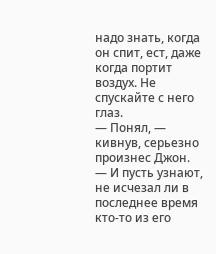надо знать, когда он спит, ест, даже когда портит воздух. Не спускайте с него глаз.
— Понял, — кивнув, серьезно произнес Джон.
— И пусть узнают, не исчезал ли в последнее время кто-то из его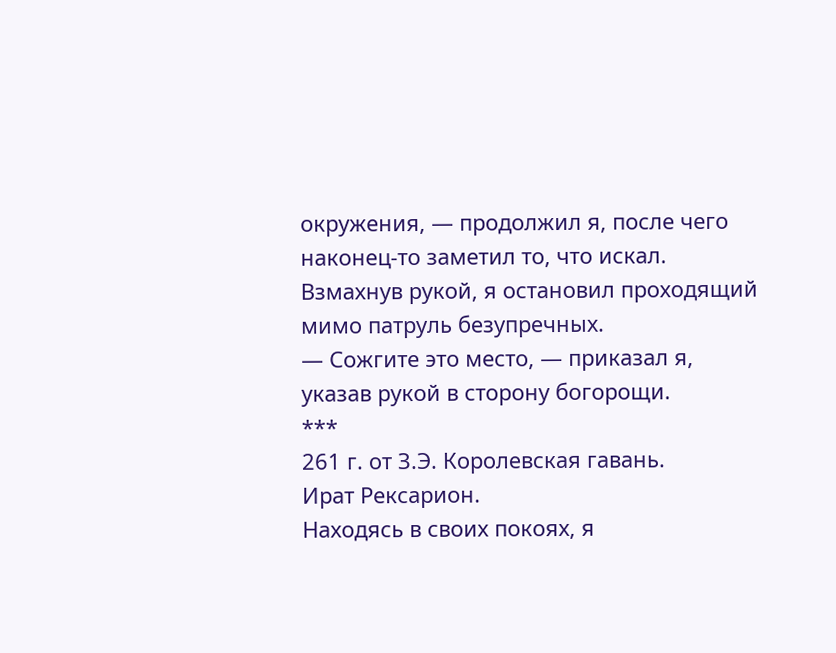окружения, — продолжил я, после чего наконец-то заметил то, что искал.
Взмахнув рукой, я остановил проходящий мимо патруль безупречных.
— Сожгите это место, — приказал я, указав рукой в сторону богорощи.
***
261 г. от З.Э. Королевская гавань.
Ират Рексарион.
Находясь в своих покоях, я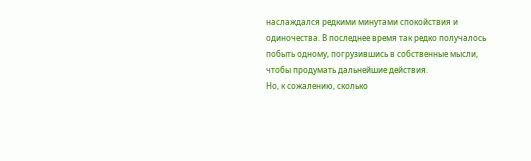наслаждался редкими минутами спокойствия и одиночества. В последнее время так редко получалось побыть одному, погрузившись в собственные мысли, чтобы продумать дальнейшие действия.
Но, к сожалению, сколько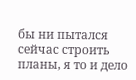бы ни пытался сейчас строить планы, я то и дело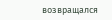возвращался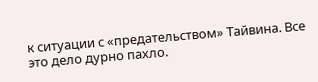к ситуации с «предательством» Тайвина. Все это дело дурно пахло.